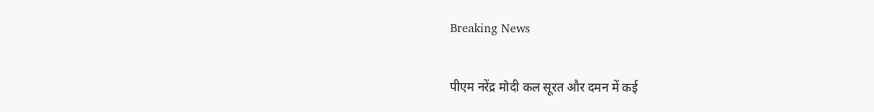Breaking News

पीएम नरेंद्र मोदी कल सूरत और दमन में कई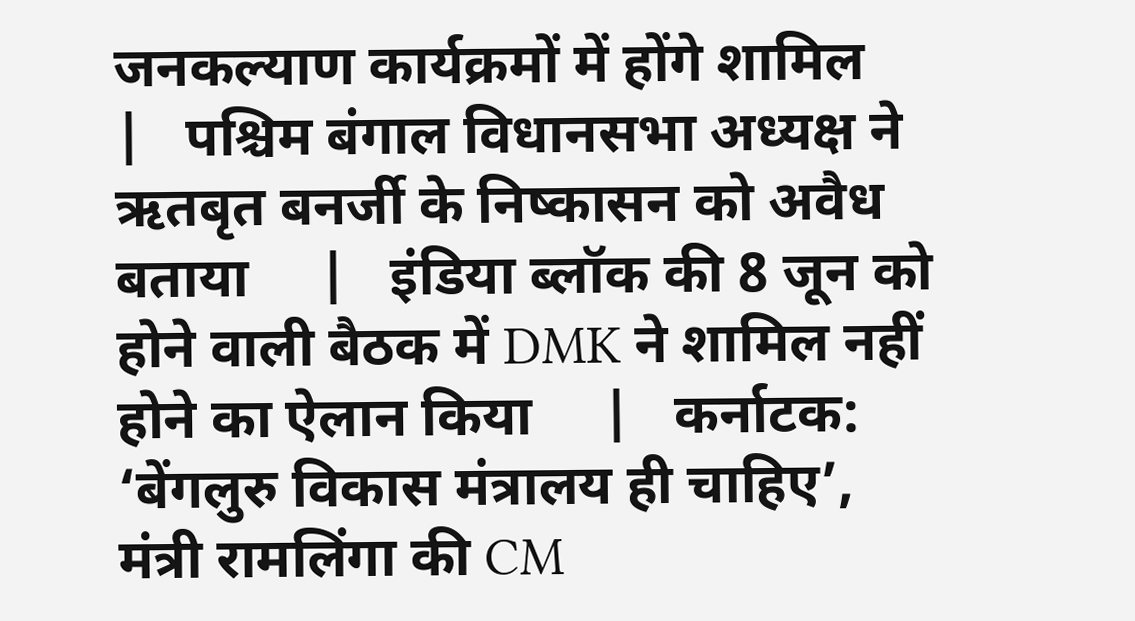जनकल्याण कार्यक्रमों में होंगे शामिल     |   पश्चिम बंगाल विधानसभा अध्यक्ष ने ऋतबृत बनर्जी के निष्कासन को अवैध बताया     |   इंडिया ब्लॉक की 8 जून को होने वाली बैठक में DMK ने शामिल नहीं होने का ऐलान किया     |   कर्नाटक: ‘बेंगलुरु विकास मंत्रालय ही चाहिए’, मंत्री रामलिंगा की CM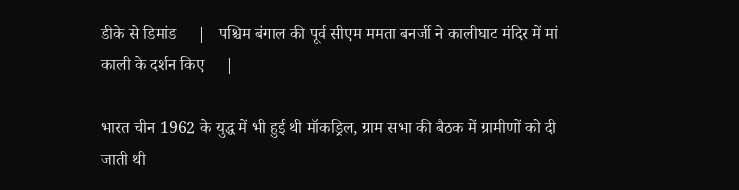डीके से डिमांड     |   पश्चिम बंगाल की पूर्व सीएम ममता बनर्जी ने कालीघाट मंदिर में मां काली के दर्शन किए     |

भारत चीन 1962 के युद्ध में भी हुई थी मॉकड्रिल, ग्राम सभा की बैठक में ग्रामीणों को दी जाती थी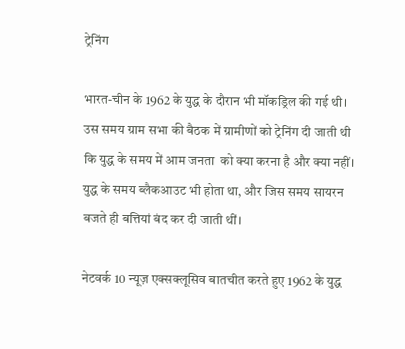ट्रेनिंग

भारत-चीन के 1962 के युद्ध के दौरान भी मॉकड्रिल की गई थी। उस समय ग्राम सभा की बैठक में ग्रामीणों को ट्रेनिंग दी जाती थी कि युद्ध के समय में आम जनता  को क्या करना है और क्या नहीं। युद्ध के समय ब्लैकआउट भी होता था, और जिस समय सायरन बजते ही बत्तियां बंद कर दी जाती थीं।

नेटवर्क 10 न्यूज़ एक्सक्लूसिव बातचीत करते हुए 1962 के युद्ध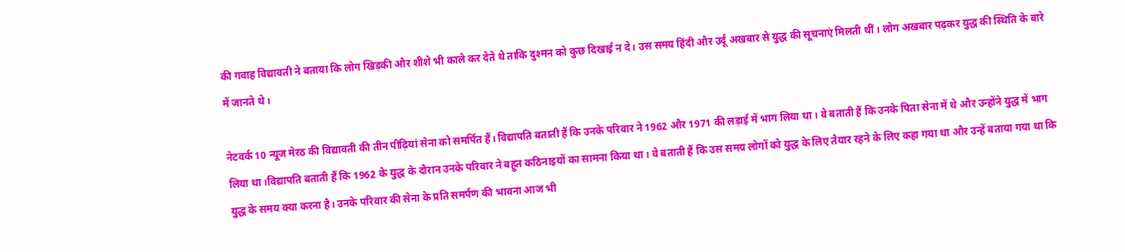की गवाह विद्यावती ने बताया कि लोग खिड़की और शीशे भी काले कर देते थे ताकि दुश्मन को कुछ दिखाई न दे। उस समय हिंदी और उर्दू अखबार से युद्ध की सूचनाएं मिलती थीं। लोग अखबार पढ़कर युद्ध की स्थिति के बारे में जानते थे।

नेटवर्क 10 न्यूज मेरठ की विद्यावती की तीन पीढ़ियां सेना को समर्पित हैं। विद्यापति बताती हैं कि उनके परिवार ने 1962 और 1971 की लड़ाई में भाग लिया था। वे बताती हैं कि उनके पिता सेना में थे और उन्होंने युद्ध में भाग लिया था।विद्यापति बताती हैं कि 1962 के युद्ध के दौरान उनके परिवार ने बहुत कठिनाइयों का सामना किया था। वे बताती हैं कि उस समय लोगों को युद्ध के लिए तैयार रहने के लिए कहा गया था और उन्हें बताया गया था कि युद्ध के समय क्या करना है। उनके परिवार की सेना के प्रति समर्पण की भावना आज भी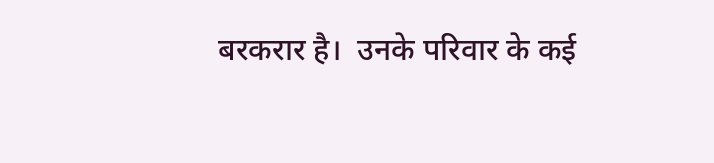बरकरार है।  उनके परिवार के कई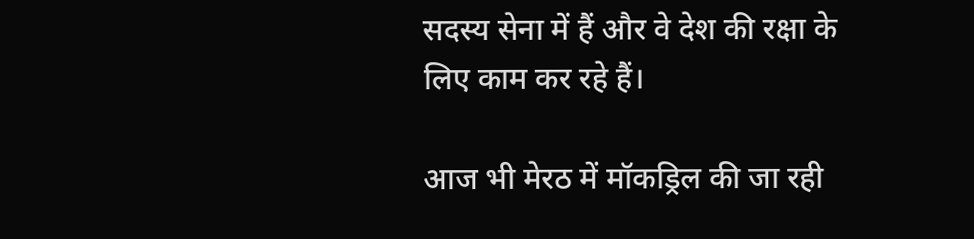सदस्य सेना में हैं और वे देश की रक्षा के लिए काम कर रहे हैं।

आज भी मेरठ में मॉकड्रिल की जा रही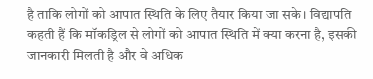है ताकि लोगों को आपात स्थिति के लिए तैयार किया जा सके। विद्यापति कहती हैं कि मॉकड्रिल से लोगों को आपात स्थिति में क्या करना है, इसकी जानकारी मिलती है और वे अधिक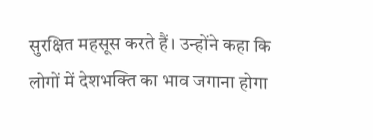सुरक्षित महसूस करते हैं। उन्होंने कहा कि लोगों में देशभक्ति का भाव जगाना होगा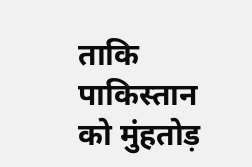ताकि पाकिस्तान को मुंहतोड़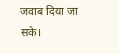जवाब दिया जा सके।